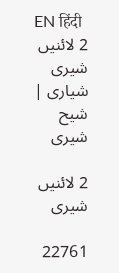EN हिंदी
2 لائنیں شیری شیاری | شیح شیری

2 لائنیں شیری

22761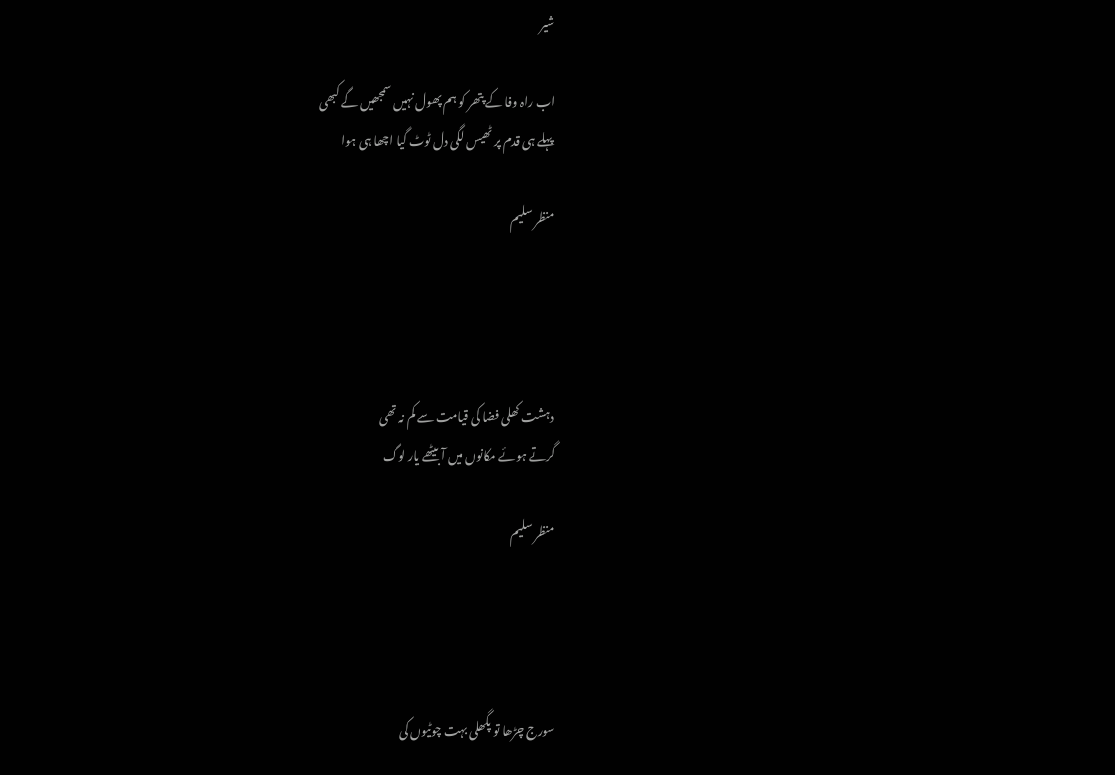شیر

اب راہ وفا کے پتھر کو ہم پھول نہیں سمجھیں گے کبھی
پہلے ہی قدم پر ٹھیس لگی دل ٹوٹ گیا اچھا ہی ہوا

منظر سلیم




دہشت کھلی فضا کی قیامت سے کم نہ تھی
گرتے ہوئے مکانوں میں آ بیٹھے یار لوگ

منظر سلیم




سورج چڑھا تو پگھلی بہت چوٹیوں کی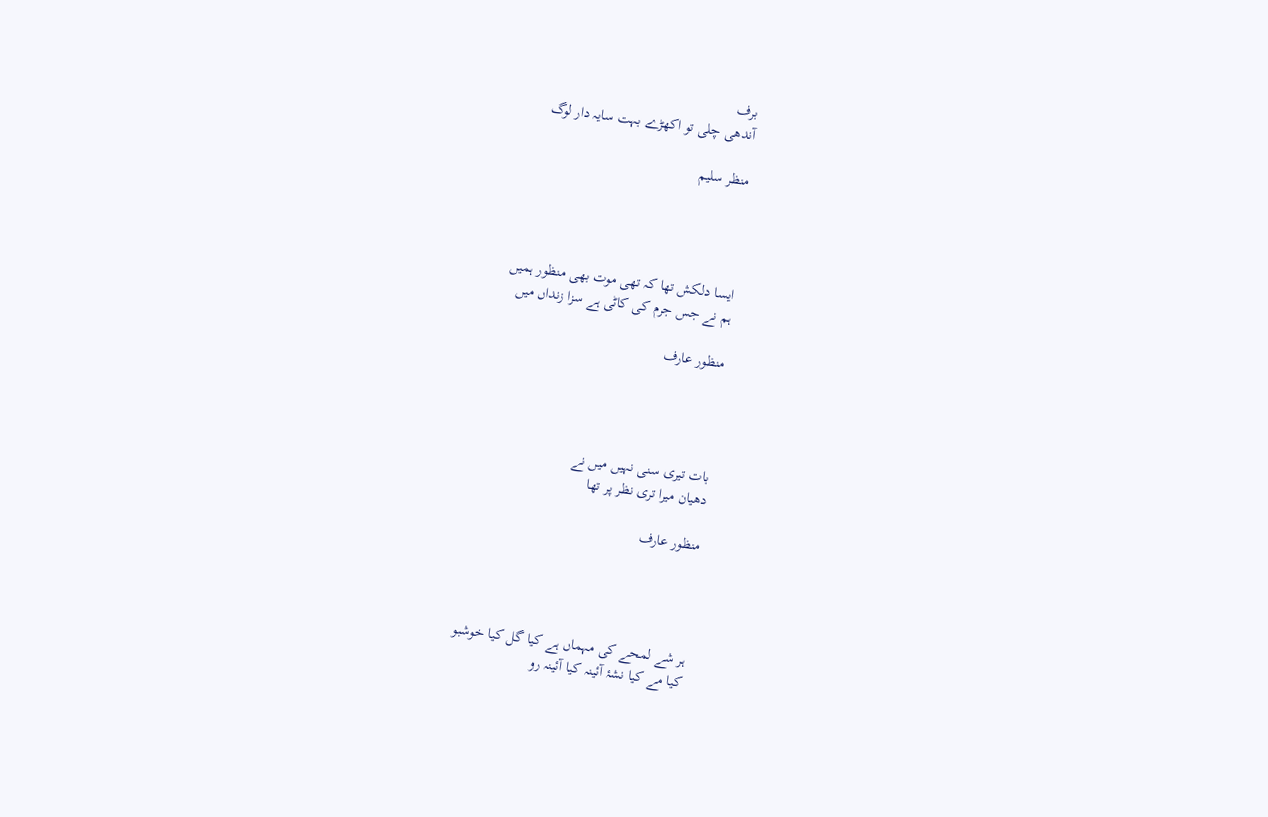برف
آندھی چلی تو اکھڑے بہت سایہ دار لوگ

منظر سلیم




ایسا دلکش تھا کہ تھی موت بھی منظور ہمیں
ہم نے جس جرم کی کاٹی ہے سزا زنداں میں

منظور عارف




بات تیری سنی نہیں میں نے
دھیان میرا تری نظر پر تھا

منظور عارف




ہر شے لمحے کی مہماں ہے کیا گل کیا خوشبو
کیا مے کیا نشۂ آئینہ کیا آئینہ رو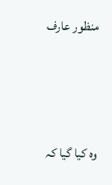منظور عارف




وہ کیا گیا کہ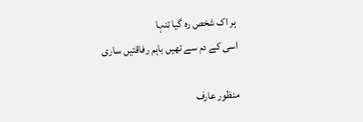ہر اک شخص رہ گیا تنہا
اسی کے دم سے تھیں باہم رفاقتیں ساری

منظور عارف